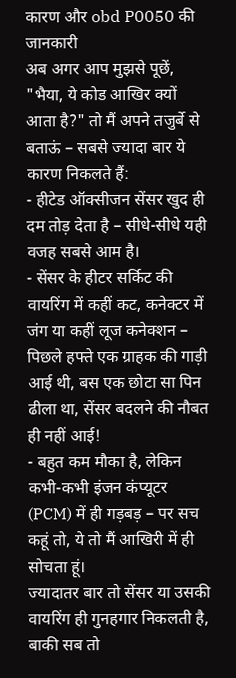कारण और obd P0050 की जानकारी
अब अगर आप मुझसे पूछें, "भैया, ये कोड आखिर क्यों आता है?" तो मैं अपने तजुर्बे से बताऊं – सबसे ज्यादा बार ये कारण निकलते हैं:
- हीटेड ऑक्सीजन सेंसर खुद ही दम तोड़ देता है – सीधे-सीधे यही वजह सबसे आम है।
- सेंसर के हीटर सर्किट की वायरिंग में कहीं कट, कनेक्टर में जंग या कहीं लूज कनेक्शन – पिछले हफ्ते एक ग्राहक की गाड़ी आई थी, बस एक छोटा सा पिन ढीला था, सेंसर बदलने की नौबत ही नहीं आई!
- बहुत कम मौका है, लेकिन कभी-कभी इंजन कंप्यूटर (PCM) में ही गड़बड़ – पर सच कहूं तो, ये तो मैं आखिरी में ही सोचता हूं।
ज्यादातर बार तो सेंसर या उसकी वायरिंग ही गुनहगार निकलती है, बाकी सब तो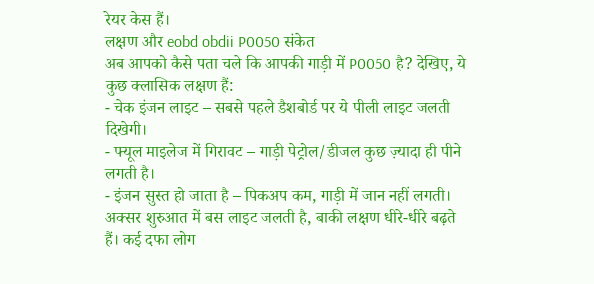रेयर केस हैं।
लक्षण और eobd obdii P0050 संकेत
अब आपको कैसे पता चले कि आपकी गाड़ी में P0050 है? देखिए, ये कुछ क्लासिक लक्षण हैं:
- चेक इंजन लाइट – सबसे पहले डैशबोर्ड पर ये पीली लाइट जलती दिखेगी।
- फ्यूल माइलेज में गिरावट – गाड़ी पेट्रोल/डीजल कुछ ज़्यादा ही पीने लगती है।
- इंजन सुस्त हो जाता है – पिकअप कम, गाड़ी में जान नहीं लगती।
अक्सर शुरुआत में बस लाइट जलती है, बाकी लक्षण धीरे-धीरे बढ़ते हैं। कई दफा लोग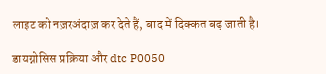लाइट को नज़रअंदाज़ कर देते हैं, बाद में दिक्कत बढ़ जाती है।

डायग्नोसिस प्रक्रिया और dtc P0050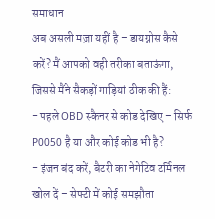समाधान
अब असली मज़ा यहीं है – डायग्नोस कैसे करें? मैं आपको वही तरीका बताऊंगा, जिससे मैंने सैकड़ों गाड़ियां ठीक की हैं:
- पहले OBD स्कैनर से कोड देखिए – सिर्फ P0050 है या और कोई कोड भी है?
- इंजन बंद करें, बैटरी का नेगेटिव टर्मिनल खोल दें – सेफ्टी में कोई समझौता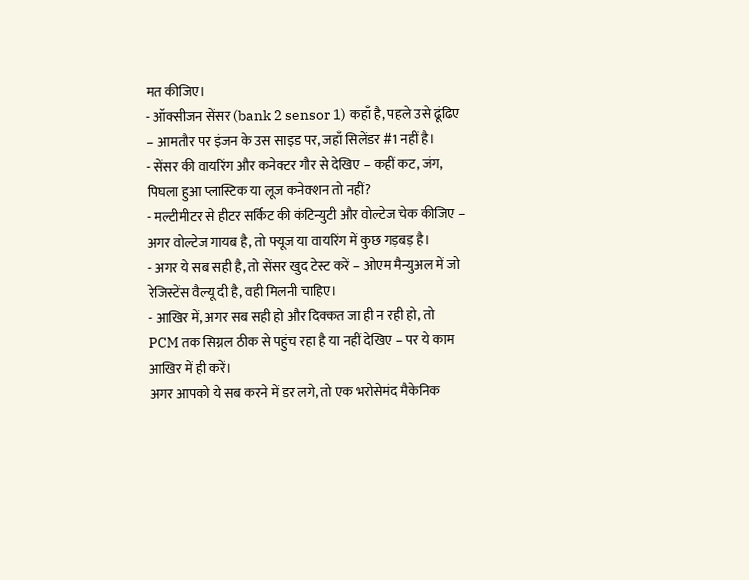मत कीजिए।
- ऑक्सीजन सेंसर (bank 2 sensor 1) कहाँ है, पहले उसे ढूंढिए – आमतौर पर इंजन के उस साइड पर, जहाँ सिलेंडर #1 नहीं है।
- सेंसर की वायरिंग और कनेक्टर गौर से देखिए – कहीं कट, जंग, पिघला हुआ प्लास्टिक या लूज कनेक्शन तो नहीं?
- मल्टीमीटर से हीटर सर्किट की कंटिन्युटी और वोल्टेज चेक कीजिए – अगर वोल्टेज गायब है, तो फ्यूज या वायरिंग में कुछ गड़बड़ है।
- अगर ये सब सही है, तो सेंसर खुद टेस्ट करें – ओएम मैन्युअल में जो रेजिस्टेंस वैल्यू दी है, वही मिलनी चाहिए।
- आखिर में, अगर सब सही हो और दिक्कत जा ही न रही हो, तो PCM तक सिग्नल ठीक से पहुंच रहा है या नहीं देखिए – पर ये काम आखिर में ही करें।
अगर आपको ये सब करने में डर लगे, तो एक भरोसेमंद मैकेनिक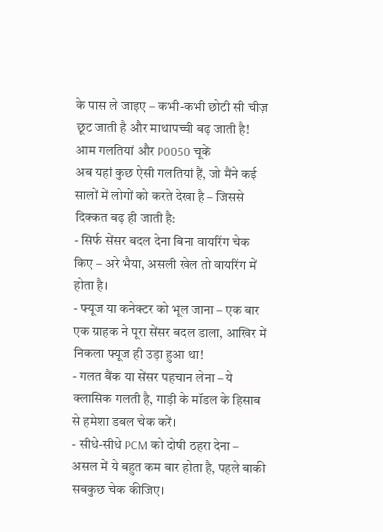के पास ले जाइए – कभी-कभी छोटी सी चीज़ छूट जाती है और माथापच्ची बढ़ जाती है!
आम गलतियां और P0050 चूकें
अब यहां कुछ ऐसी गलतियां हैं, जो मैंने कई सालों में लोगों को करते देखा है – जिससे दिक्कत बढ़ ही जाती है:
- सिर्फ सेंसर बदल देना बिना वायरिंग चेक किए – अरे भैया, असली खेल तो वायरिंग में होता है।
- फ्यूज या कनेक्टर को भूल जाना – एक बार एक ग्राहक ने पूरा सेंसर बदल डाला, आखिर में निकला फ्यूज ही उड़ा हुआ था!
- गलत बैंक या सेंसर पहचान लेना – ये क्लासिक गलती है, गाड़ी के मॉडल के हिसाब से हमेशा डबल चेक करें।
- सीधे-सीधे PCM को दोषी ठहरा देना – असल में ये बहुत कम बार होता है, पहले बाकी सबकुछ चेक कीजिए।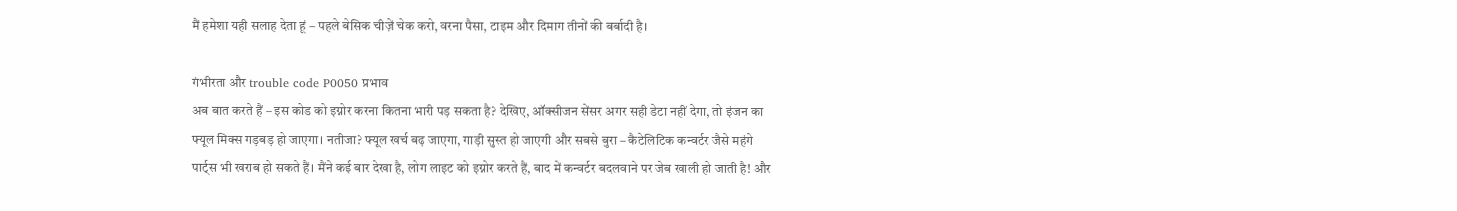मैं हमेशा यही सलाह देता हूं – पहले बेसिक चीज़ें चेक करो, वरना पैसा, टाइम और दिमाग तीनों की बर्बादी है।

गंभीरता और trouble code P0050 प्रभाव
अब बात करते हैं – इस कोड को इग्नोर करना कितना भारी पड़ सकता है? देखिए, ऑक्सीजन सेंसर अगर सही डेटा नहीं देगा, तो इंजन का फ्यूल मिक्स गड़बड़ हो जाएगा। नतीजा? फ्यूल खर्च बढ़ जाएगा, गाड़ी सुस्त हो जाएगी और सबसे बुरा – कैटेलिटिक कन्वर्टर जैसे महंगे पार्ट्स भी खराब हो सकते हैं। मैंने कई बार देखा है, लोग लाइट को इग्नोर करते हैं, बाद में कन्वर्टर बदलवाने पर जेब खाली हो जाती है! और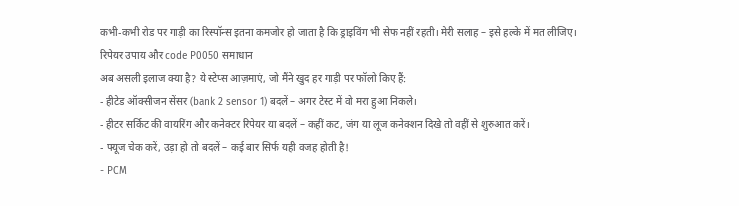कभी-कभी रोड पर गाड़ी का रिस्पॉन्स इतना कमजोर हो जाता है कि ड्राइविंग भी सेफ नहीं रहती। मेरी सलाह – इसे हल्के में मत लीजिए।
रिपेयर उपाय और code P0050 समाधान
अब असली इलाज क्या है? ये स्टेप्स आज़माएं, जो मैंने खुद हर गाड़ी पर फॉलो किए हैं:
- हीटेड ऑक्सीजन सेंसर (bank 2 sensor 1) बदलें – अगर टेस्ट में वो मरा हुआ निकले।
- हीटर सर्किट की वायरिंग और कनेक्टर रिपेयर या बदलें – कहीं कट, जंग या लूज कनेक्शन दिखे तो वहीं से शुरुआत करें।
- फ्यूज चेक करें, उड़ा हो तो बदलें – कई बार सिर्फ यही वजह होती है!
- PCM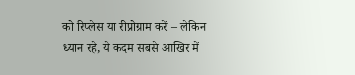को रिप्लेस या रीप्रोग्राम करें – लेकिन ध्यान रहे, ये कदम सबसे आखिर में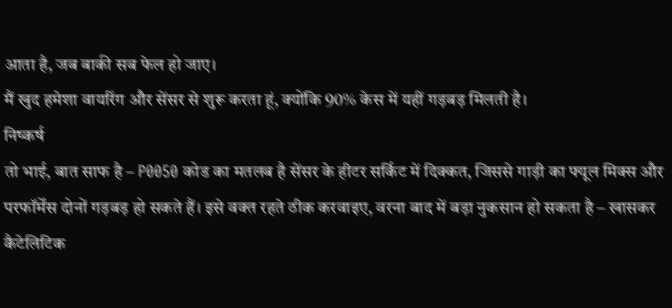आता है, जब बाकी सब फेल हो जाए।
मैं खुद हमेशा वायरिंग और सेंसर से शुरू करता हूं, क्योंकि 90% केस में यहीं गड़बड़ मिलती है।
निष्कर्ष
तो भाई, बात साफ है – P0050 कोड का मतलब है सेंसर के हीटर सर्किट में दिक्कत, जिससे गाड़ी का फ्यूल मिक्स और परफॉर्मेंस दोनों गड़बड़ हो सकते हैं। इसे वक्त रहते ठीक करवाइए, वरना बाद में बड़ा नुकसान हो सकता है – खासकर कैटेलिटिक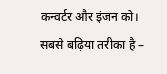कन्वर्टर और इंजन को। सबसे बढ़िया तरीका है –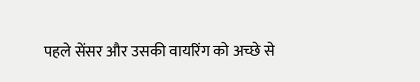पहले सेंसर और उसकी वायरिंग को अच्छे से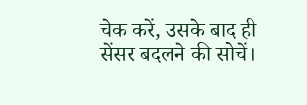चेक करें, उसके बाद ही सेंसर बदलने की सोचें।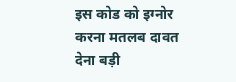इस कोड को इग्नोर करना मतलब दावत देना बड़ी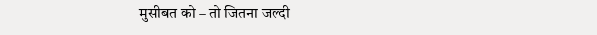मुसीबत को – तो जितना जल्दी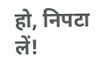हो, निपटा लें!